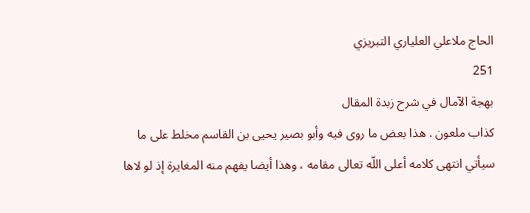الحاج ملاعلي العلياري التبريزي
251
بهجة الآمال في شرح زبدة المقال
كذاب ملعون . هذا بعض ما روى فيه وأبو بصير يحيى بن القاسم مخلط على ما سيأتي انتهى كلامه أعلى اللّه تعالى مقامه ، وهذا أيضا يفهم منه المغايرة إذ لو لاها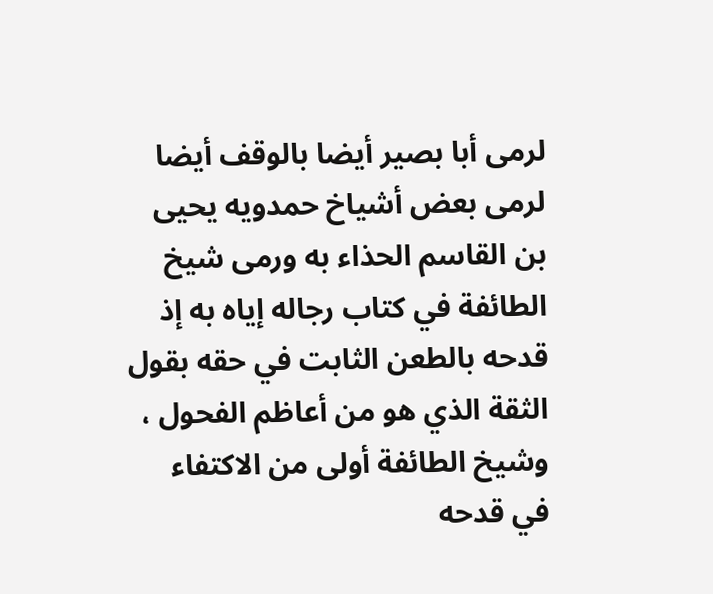لرمى أبا بصير أيضا بالوقف أيضا لرمى بعض أشياخ حمدويه يحيى بن القاسم الحذاء به ورمى شيخ الطائفة في كتاب رجاله إياه به إذ قدحه بالطعن الثابت في حقه بقول الثقة الذي هو من أعاظم الفحول ، وشيخ الطائفة أولى من الاكتفاء في قدحه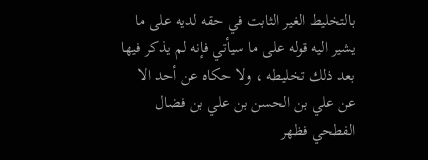بالتخليط الغير الثابت في حقه لديه على ما يشير اليه قوله على ما سيأتي فإنه لم يذكر فيها بعد ذلك تخليطه ، ولا حكاه عن أحد الا عن علي بن الحسن بن علي بن فضال الفطحي فظهر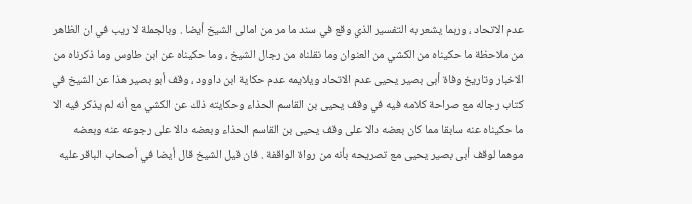عدم الاتحاد ، وربما يشعر به التفسير الذي وقع في سند ما مر من امالى الشيخ أيضا . وبالجملة لا ريب في ان الظاهر من ملاحظة ما حكيناه من الكشي من العنوان وما نقلناه من رجال الشيخ ، وما حكيناه عن ابن طاوس وما ذكرناه من الاخبار وتاريخ وفاة أبى بصير يحيى عدم الاتحاد ويلايمه عدم حكاية ابن داوود ، وقف أبو بصير هذا عن الشيخ في كتاب رجاله مع صراحة كلامه فيه في وقف يحيى بن القاسم الحذاء وحكايته ذلك عن الكشي مع أنه لم يذكر فيه الا ما حكيناه عنه سابقا مما كان بعضه دالا على وقف يحيى بن القاسم الحذاء وبعضه دالا على رجوعه عنه وبعضه موهما لوقف أبى بصير يحيى مع تصريحه بأنه من رواة الواقفة . فان قيل الشيخ قال أيضا في أصحاب الباقر عليه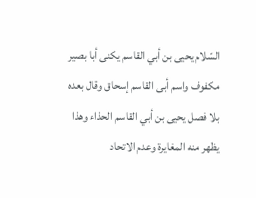السّلام يحيى بن أبي القاسم يكنى أبا بصير مكفوف واسم أبى القاسم إسحاق وقال بعده بلا فصل يحيى بن أبي القاسم الحذاء وهذا يظهر منه المغايرة وعدم الاتحاد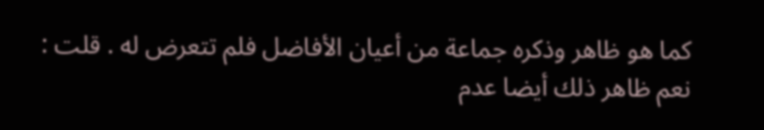كما هو ظاهر وذكره جماعة من أعيان الأفاضل فلم تتعرض له . قلت : نعم ظاهر ذلك أيضا عدم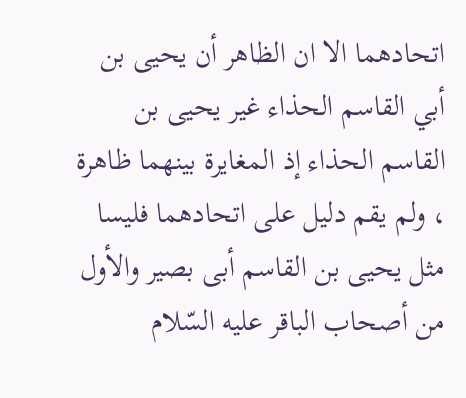اتحادهما الا ان الظاهر أن يحيى بن أبي القاسم الحذاء غير يحيى بن القاسم الحذاء إذ المغايرة بينهما ظاهرة ، ولم يقم دليل على اتحادهما فليسا مثل يحيى بن القاسم أبى بصير والأول من أصحاب الباقر عليه السّلام